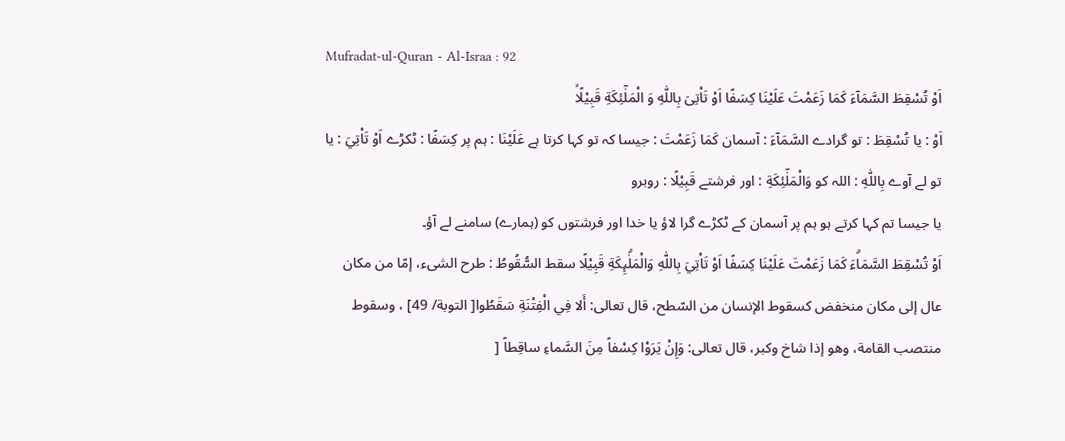Mufradat-ul-Quran - Al-Israa : 92
اَوْ تُسْقِطَ السَّمَآءَ كَمَا زَعَمْتَ عَلَیْنَا كِسَفًا اَوْ تَاْتِیَ بِاللّٰهِ وَ الْمَلٰٓئِكَةِ قَبِیْلًاۙ
اَوْ : یا تُسْقِطَ : تو گرادے السَّمَآءَ : آسمان كَمَا زَعَمْتَ : جیسا کہ تو کہا کرتا ہے عَلَيْنَا : ہم پر كِسَفًا : ٹکڑے اَوْ تَاْتِيَ : یا تو لے آوے بِاللّٰهِ : اللہ کو وَالْمَلٰٓئِكَةِ : اور فرشتے قَبِيْلًا : روبرو
یا جیسا تم کہا کرتے ہو ہم پر آسمان کے ٹکڑے گرا لاؤ یا خدا اور فرشتوں کو (ہمارے) سامنے لے آؤ۔
اَوْ تُسْقِطَ السَّمَاۗءَ كَمَا زَعَمْتَ عَلَيْنَا كِسَفًا اَوْ تَاْتِيَ بِاللّٰهِ وَالْمَلٰۗىِٕكَةِ قَبِيْلًا سقط السُّقُوطُ : طرح الشیء، إمّا من مکان عال إلى مکان منخفض کسقوط الإنسان من السّطح، قال تعالی: أَلا فِي الْفِتْنَةِ سَقَطُوا[ التوبة/ 49] ، وسقوط منتصب القامة، وهو إذا شاخ وکبر، قال تعالی: وَإِنْ يَرَوْا كِسْفاً مِنَ السَّماءِ ساقِطاً [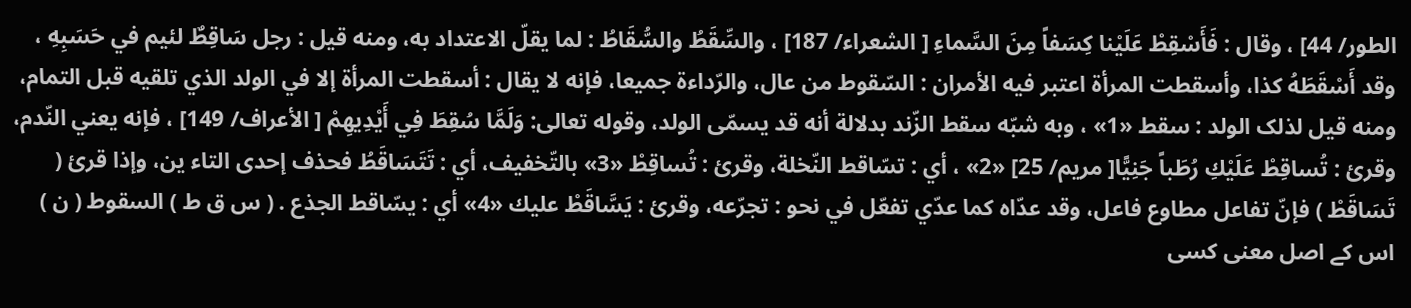الطور/ 44] ، وقال : فَأَسْقِطْ عَلَيْنا كِسَفاً مِنَ السَّماءِ [ الشعراء/ 187] ، والسِّقَطُ والسُّقَاطُ : لما يقلّ الاعتداد به، ومنه قيل : رجل سَاقِطٌ لئيم في حَسَبِهِ ، وقد أَسْقَطَهُ كذا، وأسقطت المرأة اعتبر فيه الأمران : السّقوط من عال، والرّداءة جمیعا، فإنه لا يقال : أسقطت المرأة إلا في الولد الذي تلقيه قبل التمام، ومنه قيل لذلک الولد : سقط «1» ، وبه شبّه سقط الزّند بدلالة أنه قد يسمّى الولد، وقوله تعالی: وَلَمَّا سُقِطَ فِي أَيْدِيهِمْ [ الأعراف/ 149] ، فإنه يعني النّدم، وقرئ : تُساقِطْ عَلَيْكِ رُطَباً جَنِيًّا[ مریم/ 25] «2» ، أي : تسّاقط النّخلة، وقرئ : تُساقِطْ «3» بالتّخفیف، أي : تَتَسَاقَطُ فحذف إحدی التاء ین، وإذا قرئ ( تَسَاقَطْ ) فإنّ تفاعل مطاوع فاعل، وقد عدّاه كما عدّي تفعّل في نحو : تجرّعه، وقرئ : يَسَّاقَطْ عليك «4» أي : يسّاقط الجذع . ( س ق ط ) السقوط ( ن ) اس کے اصل معنی کسی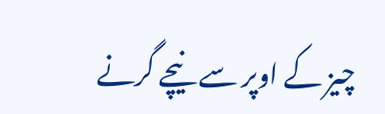چیز کے اوپر سے نیچے گرنے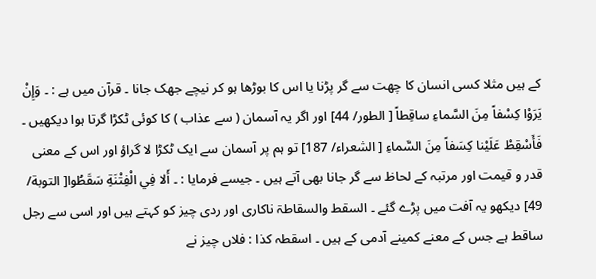کے ہیں مثلا کسی انسان کا چھت سے گر پڑنا یا اس کا بوڑھا ہو کر نیچے جھک جانا ۔ قرآن میں ہے : ۔ وَإِنْ يَرَوْا كِسْفاً مِنَ السَّماءِ ساقِطاً [ الطور/ 44] اور اگر یہ آسمان ( سے عذاب ) کا کوئی ٹکڑا گرتا ہوا دیکھیں ۔ فَأَسْقِطْ عَلَيْنا كِسَفاً مِنَ السَّماءِ [ الشعراء/ 187] تو ہم پر آسمان سے ایک ٹکڑا لا گراؤ اور اس کے معنی قدر و قیمت اور مرتبہ کے لحاظ سے گر جانا بھی آتے ہیں ۔ جیسے فرمایا : ۔ أَلا فِي الْفِتْنَةِ سَقَطُوا[ التوبة/ 49] دیکھو یہ آفت میں پڑے گئے ۔ السقط والسقاطۃ ناکاری اور ردی چیز کو کہتے ہیں اور اسی سے رجل ساقط ہے جس کے معنے کمینے آدمی کے ہیں ۔ اسقطہ کذا : فلاں چیز نے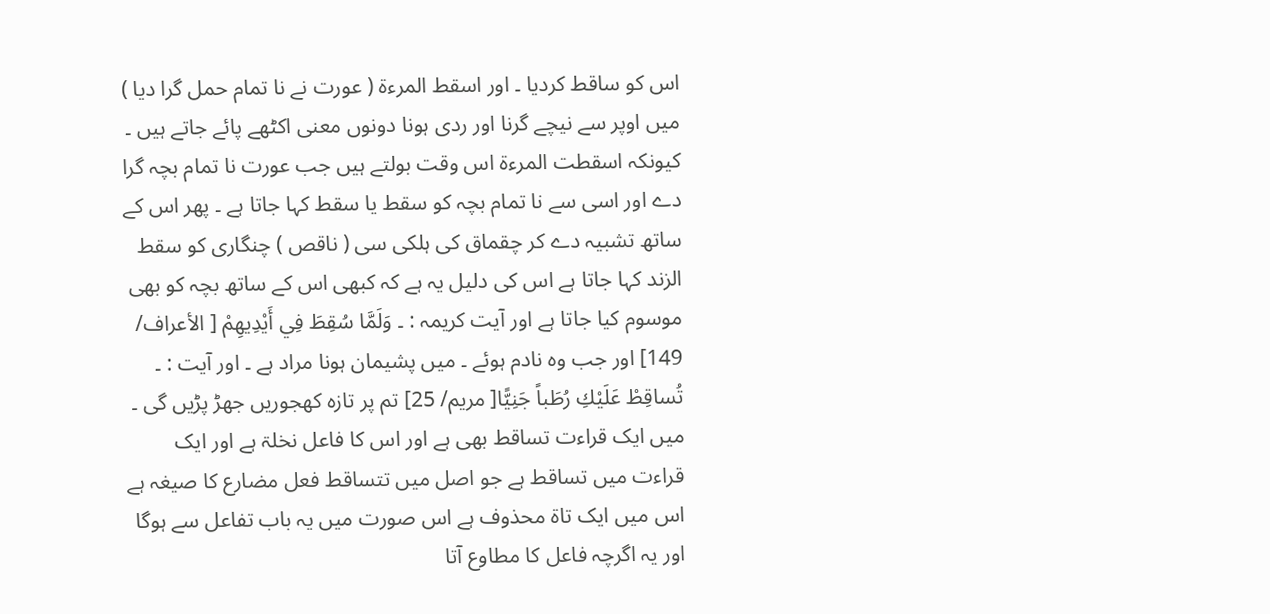اس کو ساقط کردیا ۔ اور اسقط المرءۃ ( عورت نے نا تمام حمل گرا دیا ) میں اوپر سے نیچے گرنا اور ردی ہونا دونوں معنی اکٹھے پائے جاتے ہیں ۔ کیونکہ اسقطت المرءۃ اس وقت بولتے ہیں جب عورت نا تمام بچہ گرا دے اور اسی سے نا تمام بچہ کو سقط یا سقط کہا جاتا ہے ۔ پھر اس کے ساتھ تشبیہ دے کر چقماق کی ہلکی سی ( ناقص ) چنگاری کو سقط الزند کہا جاتا ہے اس کی دلیل یہ ہے کہ کبھی اس کے ساتھ بچہ کو بھی موسوم کیا جاتا ہے اور آیت کریمہ : ۔ وَلَمَّا سُقِطَ فِي أَيْدِيهِمْ [ الأعراف/ 149] اور جب وہ نادم ہوئے ۔ میں پشیمان ہونا مراد ہے ۔ اور آیت : ۔ تُساقِطْ عَلَيْكِ رُطَباً جَنِيًّا[ مریم/ 25] تم پر تازہ کھجوریں جھڑ پڑیں گی ۔ میں ایک قراءت تساقط بھی ہے اور اس کا فاعل نخلۃ ہے اور ایک قراءت میں تساقط ہے جو اصل میں تتساقط فعل مضارع کا صیغہ ہے اس میں ایک تاۃ محذوف ہے اس صورت میں یہ باب تفاعل سے ہوگا اور یہ اگرچہ فاعل کا مطاوع آتا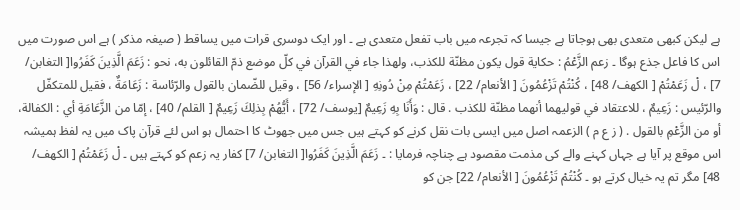ہے لیکن کبھی متعدی بھی ہوجاتا ہے جیسا کہ تجرعہ میں باب تفعل متعدی ہے ۔ اور ایک دوسری قرات میں یساقط ( صیغہ مذکر ) ہے اس صورت میں اس کا فاعل جذع ہوگا ۔ زعم الزَّعْمُ : حكاية قول يكون مظنّة للکذب، ولهذا جاء في القرآن في كلّ موضع ذمّ القائلون به، نحو : زَعَمَ الَّذِينَ كَفَرُوا[ التغابن/ 7] ، لْ زَعَمْتُمْ [ الكهف/ 48] ، كُنْتُمْ تَزْعُمُونَ [ الأنعام/ 22] ، زَعَمْتُمْ مِنْ دُونِهِ [ الإسراء/ 56] ، وقیل للضّمان بالقول والرّئاسة : زَعَامَةٌ ، فقیل للمتکفّل والرّئيس : زَعِيمٌ ، للاعتقاد في قوليهما أنهما مظنّة للکذب . قال : وَأَنَا بِهِ زَعِيمٌ [يوسف/ 72] ، أَيُّهُمْ بِذلِكَ زَعِيمٌ [ القلم/ 40] ، إمّا من الزَّعَامَةِ أي : الکفالة، أو من الزَّعْمِ بالقول . ( ز ع م ) الزعمہ اصل میں ایسی بات نقل کرنے کو کہتے ہیں جس میں جھوٹ کا احتمال ہو اس لئے قرآن پاک میں یہ لفظ ہمیشہ اس موقع پر آیا ہے جہاں کہنے والے کی مذمت مقصود ہے چناچہ فرمایا : ۔ زَعَمَ الَّذِينَ كَفَرُوا[ التغابن/ 7] کفار یہ زعم کو کہتے ہیں ۔ لْ زَعَمْتُمْ [ الكهف/ 48] مگر تم یہ خیال کرتے ہو ۔ كُنْتُمْ تَزْعُمُونَ [ الأنعام/ 22] جن کو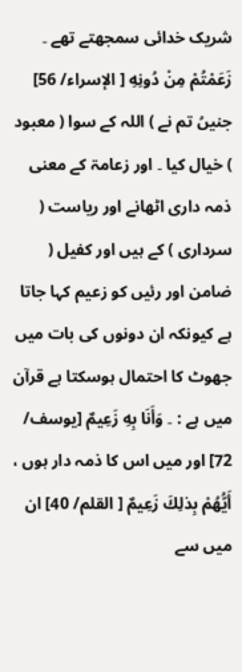شریک خدائی سمجھتے تھے ۔ زَعَمْتُمْ مِنْ دُونِهِ [ الإسراء/ 56] جنیںُ تم نے ) اللہ کے سوا ( معبود ) خیال کیا ۔ اور زعامۃ کے معنی ذمہ داری اٹھانے اور ریاست ( سرداری ) کے ہیں اور کفیل ( ضامن اور رئیں کو زعیم کہا جاتا ہے کیونکہ ان دونوں کی بات میں جھوٹ کا احتمال ہوسکتا ہے قرآن میں ہے : ۔ وَأَنَا بِهِ زَعِيمٌ [يوسف/ 72] اور میں اس کا ذمہ دار ہوں ، أَيُّهُمْ بِذلِكَ زَعِيمٌ [ القلم/ 40] ان میں سے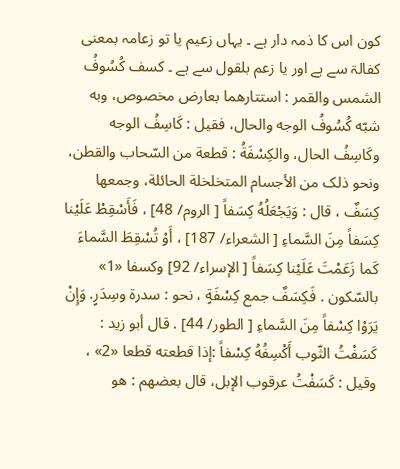کون اس کا ذمہ دار ہے ۔ یہاں زعیم یا تو زعامہ بمعنی کفالۃ سے ہے اور یا زعم بلقول سے ہے ۔ كسف كُسُوفُ الشمس والقمر : استتارهما بعارض مخصوص، وبه شبّه كُسُوفُ الوجه والحال، فقیل : كَاسِفُ الوجه وكَاسِفُ الحال، والکِسْفَةُ : قطعة من السّحاب والقطن، ونحو ذلک من الأجسام المتخلخلة الحائلة، وجمعها كِسَفٌ ، قال : وَيَجْعَلُهُ كِسَفاً [ الروم/ 48] ، فَأَسْقِطْ عَلَيْنا كِسَفاً مِنَ السَّماءِ [ الشعراء/ 187] ، أَوْ تُسْقِطَ السَّماءَ كَما زَعَمْتَ عَلَيْنا كِسَفاً [ الإسراء/ 92] وکسفا «1» بالسّكون . فَكِسَفٌ جمع كِسْفَةٍ ، نحو : سدرة وسِدَرٍ. وَإِنْ يَرَوْا كِسْفاً مِنَ السَّماءِ [ الطور/ 44] . قال أبو زيد : كَسَفْتُ الثّوب أَكْسِفُهُ كِسْفاً :إذا قطعته قطعا «2» ، وقیل : كَسَفْتُ عرقوب الإبل، قال بعضهم : هو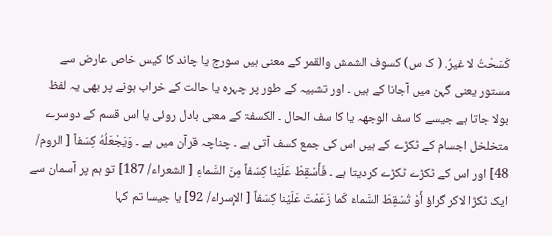كَسَحْتُ لا غيرُ. ( ک س) کسوف الشمش والقمر کے معنی ہیں سورج یا چاند کا کیس خاص عارض سے مستور یعنی گہن میں آجانا کے ہیں ۔ اور تشبیہ کے طور پر چہرہ یا حالت کے خراب ہونے پر بھی یہ لفظ بولا جاتا ہے جیسے کا سف الوجھہ یا کا سف الحال ۔ الکسفۃ کے معنی بادل روئی یا اس قسم کے دوسرے متخلخل اجسام کے ٹکڑے کے ہیں اس کی جمع کسف آتی ہے ۔ چناچہ قرآن میں ہے ۔ وَيَجْعَلُهُ كِسَفاً [ الروم/ 48] اور اس کے ٹکڑے ٹکڑے کردیتا ہے ۔ فَأَسْقِطْ عَلَيْنا كِسَفاً مِنَ السَّماءِ [ الشعراء/ 187] تو ہم پر آسمان سے ایک ٹکڑا لاکر گراؤ أَوْ تُسْقِطَ السَّماءَ كَما زَعَمْتَ عَلَيْنا كِسَفاً [ الإسراء/ 92] یا جیسا تم کہا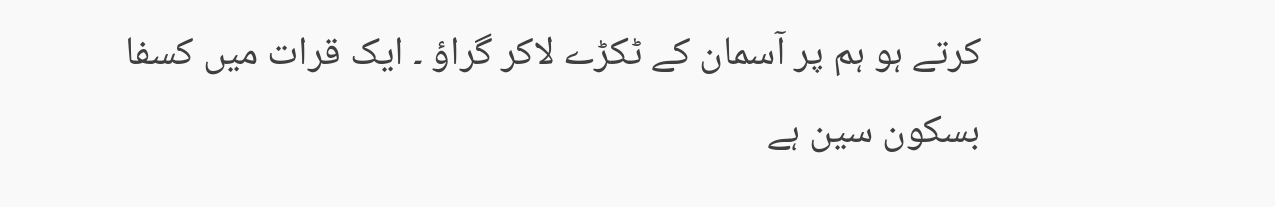کرتے ہو ہم پر آسمان کے ٹکڑے لاکر گراؤ ۔ ایک قرات میں کسفا بسکون سین ہے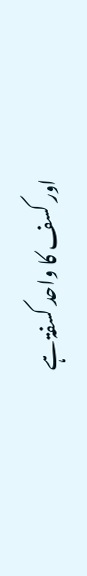اور کسف کا واحد کسفۃ ہے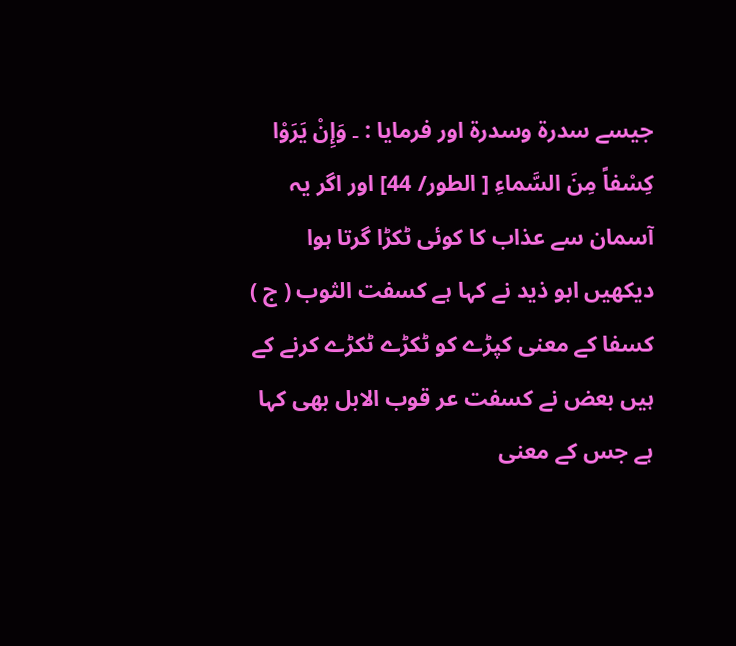جیسے سدرۃ وسدرۃ اور فرمایا : ۔ وَإِنْ يَرَوْا كِسْفاً مِنَ السَّماءِ [ الطور/ 44] اور اگر یہ آسمان سے عذاب کا کوئی ٹکڑا گرتا ہوا دیکھیں ابو ذید نے کہا ہے کسفت الثوب ( ج ) کسفا کے معنی کپڑے کو ٹکڑے ٹکڑے کرنے کے ہیں بعض نے کسفت عر قوب الابل بھی کہا ہے جس کے معنی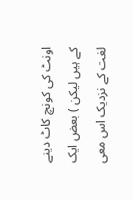اونٹ کی کونچ کاٹ دینے کے ہیں لیکن ) بعض ایک لغت کے نزدیک اس معی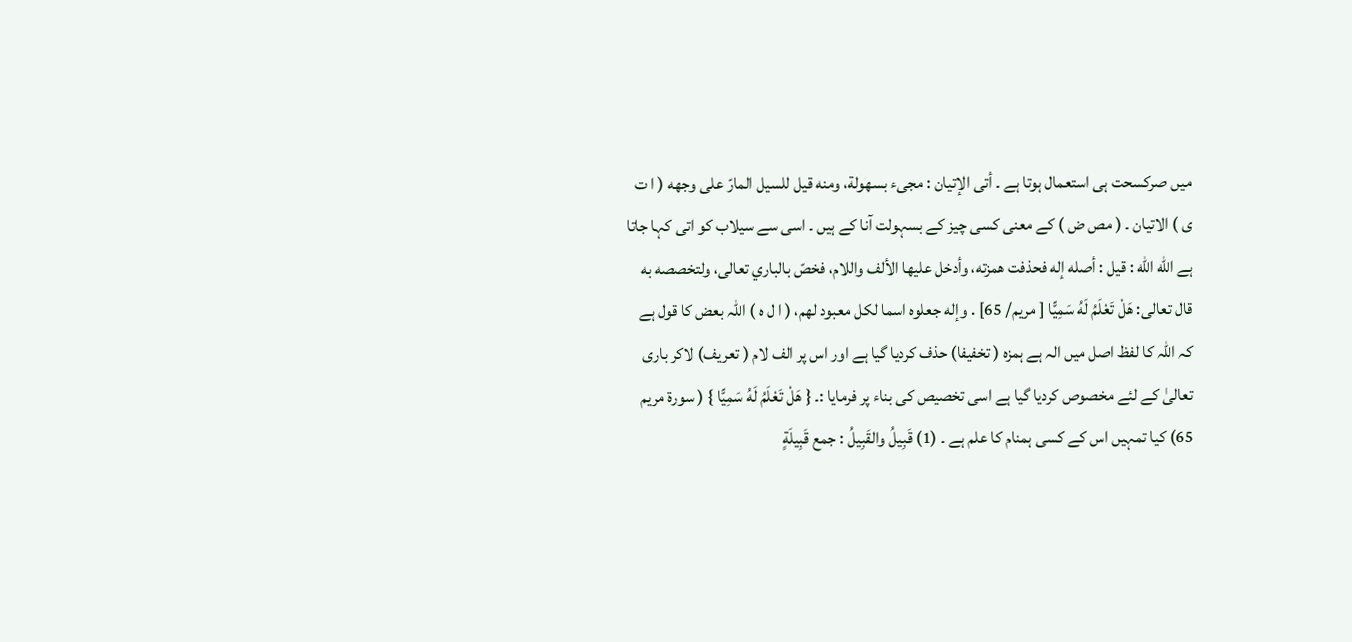میں صرکسحت ہی استعمال ہوتا ہے ۔ أتى الإتيان : مجیء بسهولة، ومنه قيل للسیل المارّ علی وجهه ( ا ت ی ) الاتیان ۔ ( مص ض ) کے معنی کسی چیز کے بسہولت آنا کے ہیں ۔ اسی سے سیلاب کو اتی کہا جاتا ہے الله الله : قيل : أصله إله فحذفت همزته، وأدخل عليها الألف واللام، فخصّ بالباري تعالی، ولتخصصه به قال تعالی: هَلْ تَعْلَمُ لَهُ سَمِيًّا [ مریم/ 65] . وإله جعلوه اسما لکل معبود لهم، ( ا ل ہ ) اللہ بعض کا قول ہے کہ اللہ کا لفظ اصل میں الہ ہے ہمزہ ( تخفیفا) حذف کردیا گیا ہے اور اس پر الف لام ( تعریف) لاکر باری تعالیٰ کے لئے مخصوص کردیا گیا ہے اسی تخصیص کی بناء پر فرمایا :۔ { هَلْ تَعْلَمُ لَهُ سَمِيًّا } ( سورة مریم 65) کیا تمہیں اس کے کسی ہمنام کا علم ہے ۔ (1) قَبِيلُ والقَبِيلُ : جمع قَبِيلَةٍ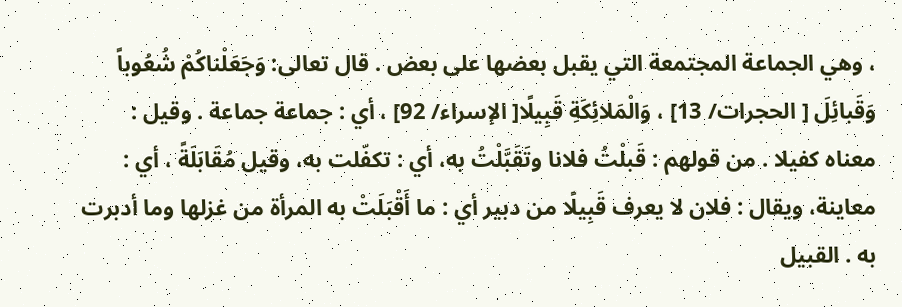، وهي الجماعة المجتمعة التي يقبل بعضها علی بعض . قال تعالی: وَجَعَلْناكُمْ شُعُوباً وَقَبائِلَ [ الحجرات/ 13] ، وَالْمَلائِكَةِ قَبِيلًا[ الإسراء/ 92] ، أي : جماعة جماعة . وقیل : معناه كفيلا . من قولهم : قَبلْتُ فلانا وتَقَبَّلْتُ به، أي : تكفّلت به، وقیل مُقَابَلَةً ، أي : معاینة، ويقال : فلان لا يعرف قَبِيلًا من دبیر أي : ما أَقْبَلَتْ به المرأة من غزلها وما أدبرت به . القبیل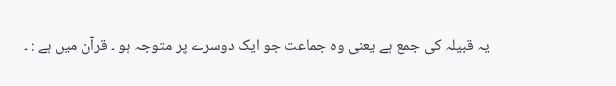یہ قبیلہ کی جمع ہے یعنی وہ جماعت جو ایک دوسرے پر متوجہ ہو ۔ قرآن میں ہے : ۔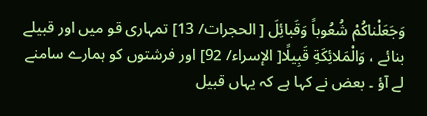وَجَعَلْناكُمْ شُعُوباً وَقَبائِلَ [ الحجرات/ 13] تمہاری قو میں اور قبیلے بنائے ، وَالْمَلائِكَةِ قَبِيلًا[ الإسراء/ 92] اور فرشتوں کو ہمارے سامنے لے آؤ ۔ بعض نے کہا ہے کہ یہاں قبیل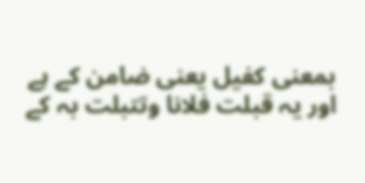بمعنی کفیل یعنی ضامن کے ہے اور یہ قبلت فلانا وتتبلت بہ کے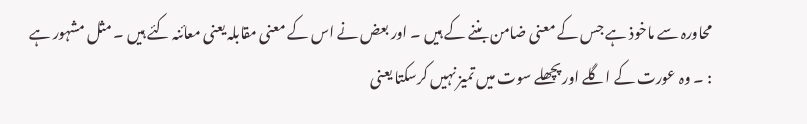محاورہ سے ماخوذ ہے جس کے معنی ضامن بننے کے ہیں ۔ اور بعض نے اس کے معنی مقابلہ یعنی معائنہ کئے ہیں ۔ مثل مشہور ہے : ۔ وہ عورت کے اگلے اور پچھلے سوت میں تمیز نہیں کرسکتا یعنی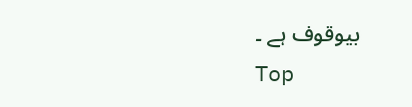بیوقوف ہے ۔
Top